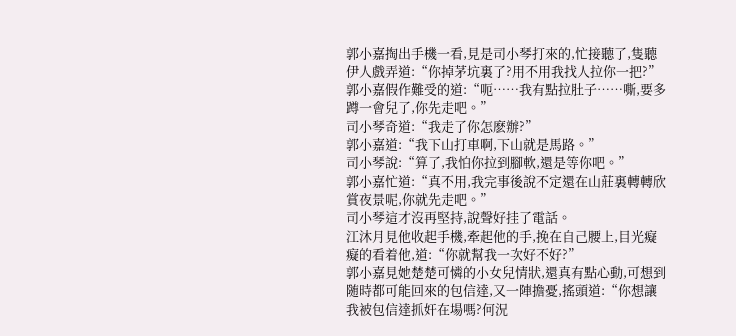郭小嘉掏出手機一看,見是司小琴打來的,忙接聽了,隻聽伊人戲弄道:“你掉茅坑裏了?用不用我找人拉你一把?”
郭小嘉假作難受的道:“呃……我有點拉肚子……嘶,要多蹲一會兒了,你先走吧。”
司小琴奇道:“我走了你怎麽辦?”
郭小嘉道:“我下山打車啊,下山就是馬路。”
司小琴說:“算了,我怕你拉到腳軟,還是等你吧。”
郭小嘉忙道:“真不用,我完事後說不定還在山莊裏轉轉欣賞夜景呢,你就先走吧。”
司小琴這才沒再堅持,說聲好挂了電話。
江沐月見他收起手機,牽起他的手,挽在自己腰上,目光癡癡的看着他,道:“你就幫我一次好不好?”
郭小嘉見她楚楚可憐的小女兒情狀,還真有點心動,可想到随時都可能回來的包信達,又一陣擔憂,搖頭道:“你想讓我被包信達抓奸在場嗎?何況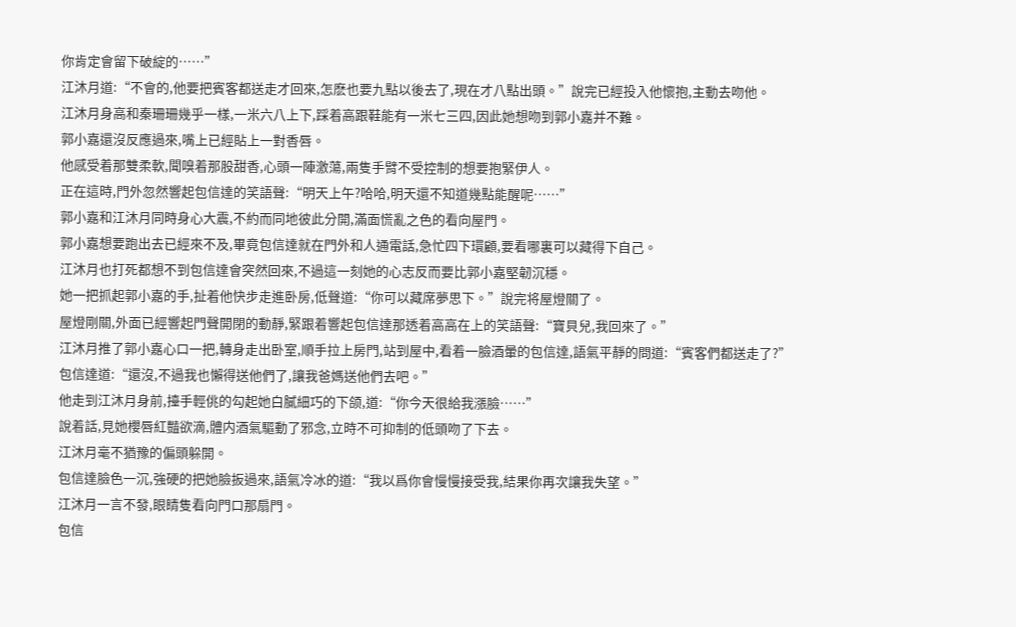你肯定會留下破綻的……”
江沐月道:“不會的,他要把賓客都送走才回來,怎麽也要九點以後去了,現在才八點出頭。”說完已經投入他懷抱,主動去吻他。
江沐月身高和秦珊珊幾乎一樣,一米六八上下,踩着高跟鞋能有一米七三四,因此她想吻到郭小嘉并不難。
郭小嘉還沒反應過來,嘴上已經貼上一對香唇。
他感受着那雙柔軟,聞嗅着那股甜香,心頭一陣激蕩,兩隻手臂不受控制的想要抱緊伊人。
正在這時,門外忽然響起包信達的笑語聲:“明天上午?哈哈,明天還不知道幾點能醒呢……”
郭小嘉和江沐月同時身心大震,不約而同地彼此分開,滿面慌亂之色的看向屋門。
郭小嘉想要跑出去已經來不及,畢竟包信達就在門外和人通電話,急忙四下環顧,要看哪裏可以藏得下自己。
江沐月也打死都想不到包信達會突然回來,不過這一刻她的心志反而要比郭小嘉堅韌沉穩。
她一把抓起郭小嘉的手,扯着他快步走進卧房,低聲道:“你可以藏席夢思下。”說完将屋燈關了。
屋燈剛關,外面已經響起門聲開閉的動靜,緊跟着響起包信達那透着高高在上的笑語聲:“寶貝兒,我回來了。”
江沐月推了郭小嘉心口一把,轉身走出卧室,順手拉上房門,站到屋中,看着一臉酒暈的包信達,語氣平靜的問道:“賓客們都送走了?”
包信達道:“還沒,不過我也懶得送他們了,讓我爸媽送他們去吧。”
他走到江沐月身前,擡手輕佻的勾起她白膩細巧的下颌,道:“你今天很給我漲臉……”
說着話,見她櫻唇紅豔欲滴,體内酒氣驅動了邪念,立時不可抑制的低頭吻了下去。
江沐月毫不猶豫的偏頭躲開。
包信達臉色一沉,強硬的把她臉扳過來,語氣冷冰的道:“我以爲你會慢慢接受我,結果你再次讓我失望。”
江沐月一言不發,眼睛隻看向門口那扇門。
包信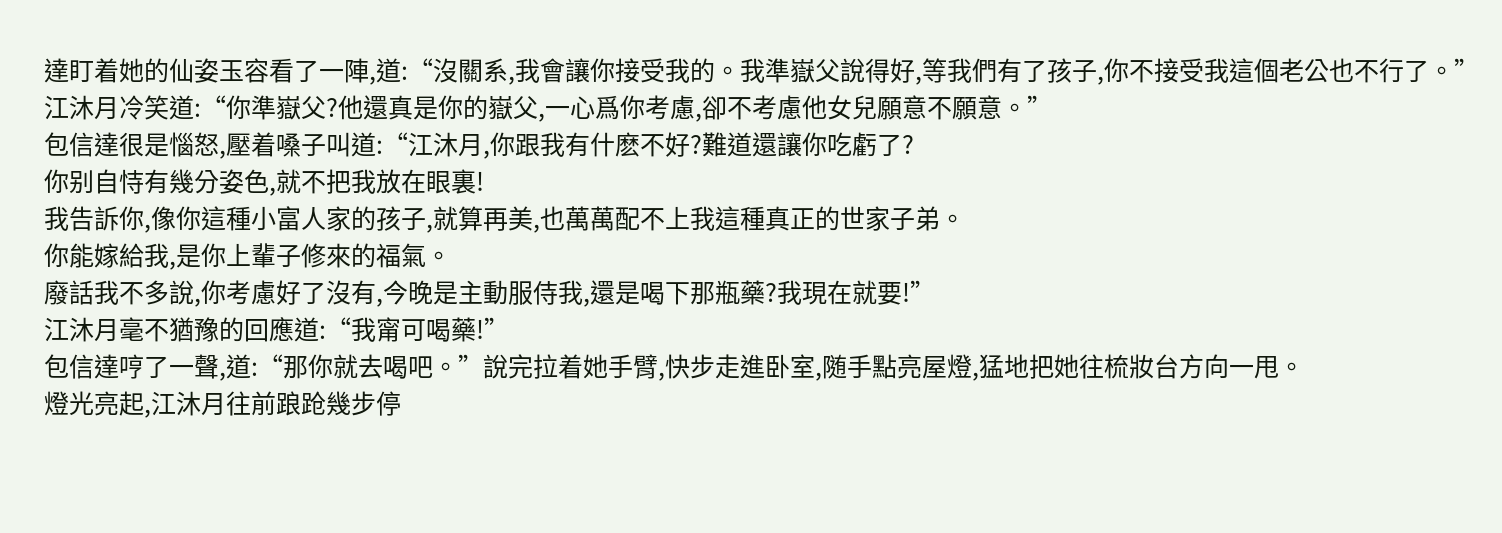達盯着她的仙姿玉容看了一陣,道:“沒關系,我會讓你接受我的。我準嶽父說得好,等我們有了孩子,你不接受我這個老公也不行了。”
江沐月冷笑道:“你準嶽父?他還真是你的嶽父,一心爲你考慮,卻不考慮他女兒願意不願意。”
包信達很是惱怒,壓着嗓子叫道:“江沐月,你跟我有什麽不好?難道還讓你吃虧了?
你别自恃有幾分姿色,就不把我放在眼裏!
我告訴你,像你這種小富人家的孩子,就算再美,也萬萬配不上我這種真正的世家子弟。
你能嫁給我,是你上輩子修來的福氣。
廢話我不多說,你考慮好了沒有,今晚是主動服侍我,還是喝下那瓶藥?我現在就要!”
江沐月毫不猶豫的回應道:“我甯可喝藥!”
包信達哼了一聲,道:“那你就去喝吧。”說完拉着她手臂,快步走進卧室,随手點亮屋燈,猛地把她往梳妝台方向一甩。
燈光亮起,江沐月往前踉跄幾步停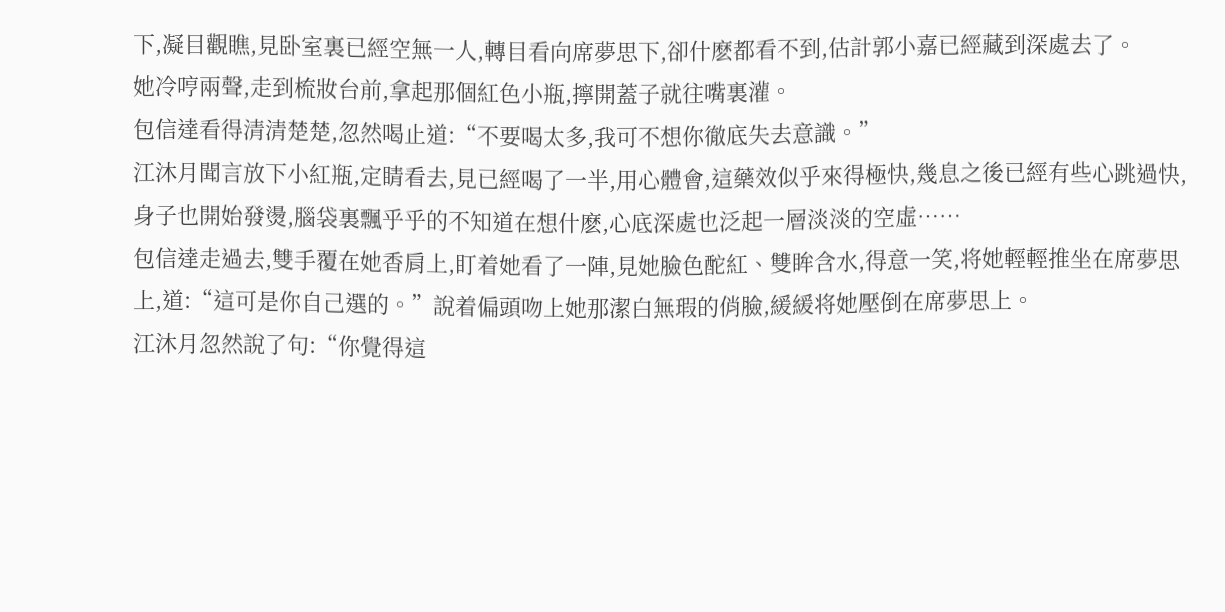下,凝目觀瞧,見卧室裏已經空無一人,轉目看向席夢思下,卻什麽都看不到,估計郭小嘉已經藏到深處去了。
她冷哼兩聲,走到梳妝台前,拿起那個紅色小瓶,擰開蓋子就往嘴裏灌。
包信達看得清清楚楚,忽然喝止道:“不要喝太多,我可不想你徹底失去意識。”
江沐月聞言放下小紅瓶,定睛看去,見已經喝了一半,用心體會,這藥效似乎來得極快,幾息之後已經有些心跳過快,身子也開始發燙,腦袋裏飄乎乎的不知道在想什麽,心底深處也泛起一層淡淡的空虛……
包信達走過去,雙手覆在她香肩上,盯着她看了一陣,見她臉色酡紅、雙眸含水,得意一笑,将她輕輕推坐在席夢思上,道:“這可是你自己選的。”說着偏頭吻上她那潔白無瑕的俏臉,緩緩将她壓倒在席夢思上。
江沐月忽然說了句:“你覺得這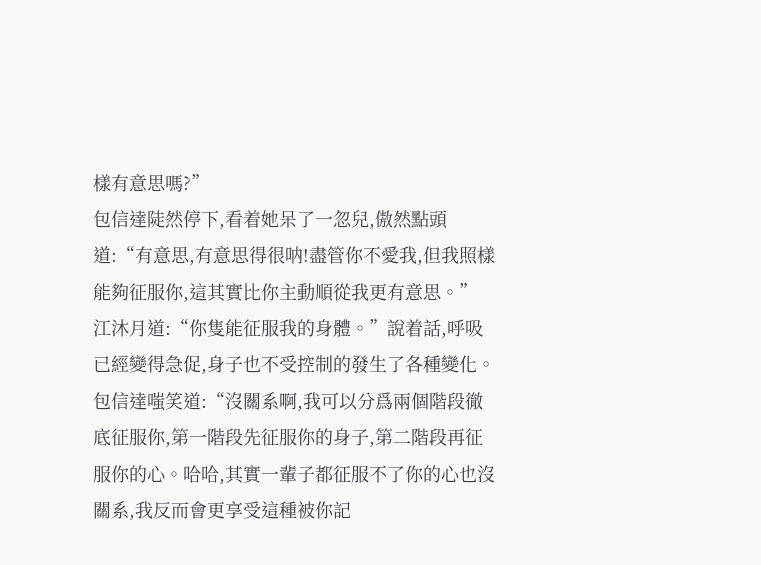樣有意思嗎?”
包信達陡然停下,看着她呆了一忽兒,傲然點頭道:“有意思,有意思得很呐!盡管你不愛我,但我照樣能夠征服你,這其實比你主動順從我更有意思。”
江沐月道:“你隻能征服我的身體。”說着話,呼吸已經變得急促,身子也不受控制的發生了各種變化。
包信達嗤笑道:“沒關系啊,我可以分爲兩個階段徹底征服你,第一階段先征服你的身子,第二階段再征服你的心。哈哈,其實一輩子都征服不了你的心也沒關系,我反而會更享受這種被你記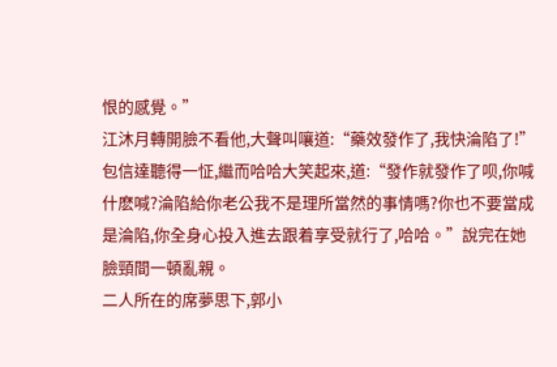恨的感覺。”
江沐月轉開臉不看他,大聲叫嚷道:“藥效發作了,我快淪陷了!”
包信達聽得一怔,繼而哈哈大笑起來,道:“發作就發作了呗,你喊什麽喊?淪陷給你老公我不是理所當然的事情嗎?你也不要當成是淪陷,你全身心投入進去跟着享受就行了,哈哈。”說完在她臉頸間一頓亂親。
二人所在的席夢思下,郭小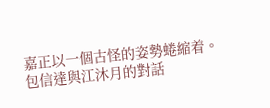嘉正以一個古怪的姿勢蜷縮着。
包信達與江沐月的對話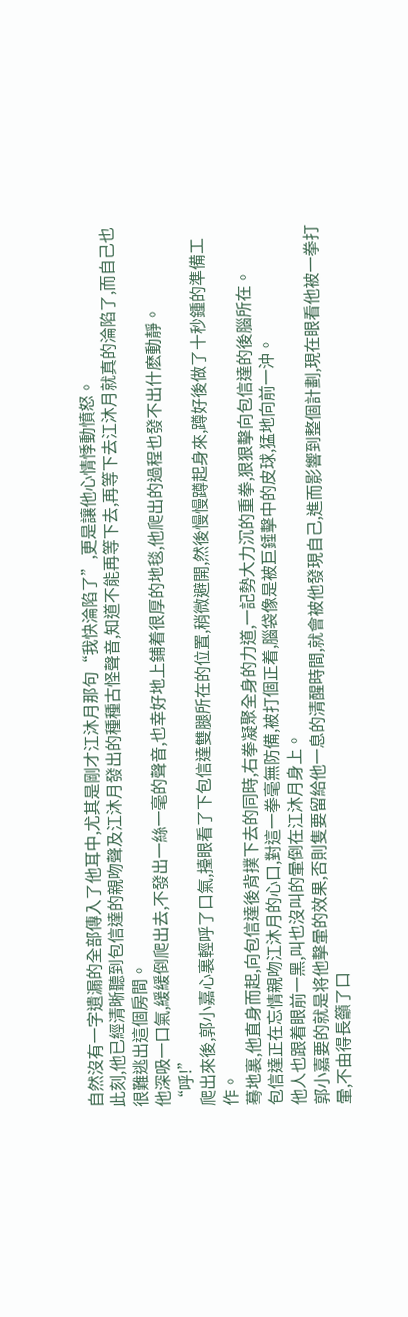自然沒有一字遺漏的全部傳入了他耳中,尤其是剛才江沐月那句“我快淪陷了”,更是讓他心情悸動憤怒。
此刻,他已經清晰聽到包信達的親吻聲及江沐月發出的種種古怪聲音,知道不能再等下去,再等下去江沐月就真的淪陷了,而自己也很難逃出這個房間。
他深吸一口氣,緩緩倒爬出去,不發出一絲一毫的聲音,也幸好地上鋪着很厚的地毯,他爬出的過程也發不出什麽動靜。
“呼!”
爬出來後,郭小嘉心裏輕呼了口氣,擡眼看了下包信達雙腿所在的位置,稍微避開,然後慢慢蹲起身來,蹲好後做了十秒鍾的準備工作。
蓦地裏,他直身而起,向包信達後背撲下去的同時,右拳凝聚全身的力道,一記勢大力沉的重拳,狠狠擊向包信達的後腦所在。
包信達正在忘情親吻江沐月的心口,對這一拳毫無防備,被打個正着,腦袋像是被巨錘擊中的皮球,猛地向前一沖。
他人也跟着眼前一黑,叫也沒叫的暈倒在江沐月身上。
郭小嘉要的就是将他擊暈的效果,否則隻要留給他一息的清醒時間,就會被他發現自己,進而影響到整個計劃,現在眼看他被一拳打暈,不由得長籲了口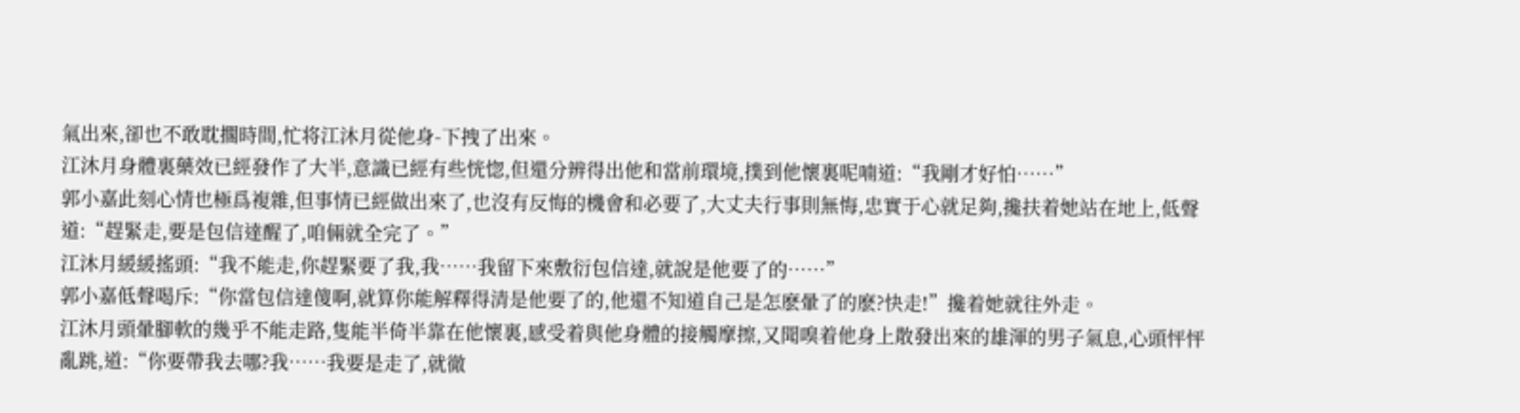氣出來,卻也不敢耽擱時間,忙将江沐月從他身-下拽了出來。
江沐月身體裏藥效已經發作了大半,意識已經有些恍惚,但還分辨得出他和當前環境,撲到他懷裏呢喃道:“我剛才好怕……”
郭小嘉此刻心情也極爲複雜,但事情已經做出來了,也沒有反悔的機會和必要了,大丈夫行事則無悔,忠實于心就足夠,攙扶着她站在地上,低聲道:“趕緊走,要是包信達醒了,咱倆就全完了。”
江沐月緩緩搖頭:“我不能走,你趕緊要了我,我……我留下來敷衍包信達,就說是他要了的……”
郭小嘉低聲喝斥:“你當包信達傻啊,就算你能解釋得清是他要了的,他還不知道自己是怎麽暈了的麽?快走!”攙着她就往外走。
江沐月頭暈腳軟的幾乎不能走路,隻能半倚半靠在他懷裏,感受着與他身體的接觸摩擦,又聞嗅着他身上散發出來的雄渾的男子氣息,心頭怦怦亂跳,道:“你要帶我去哪?我……我要是走了,就徹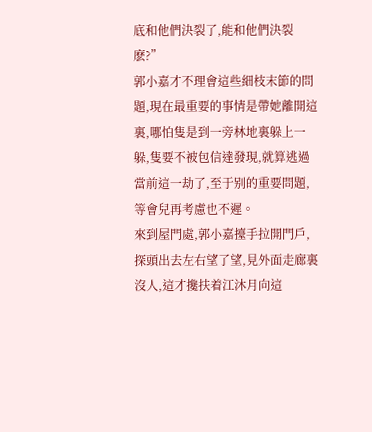底和他們決裂了,能和他們決裂麽?”
郭小嘉才不理會這些細枝末節的問題,現在最重要的事情是帶她離開這裏,哪怕隻是到一旁林地裏躲上一躲,隻要不被包信達發現,就算逃過當前這一劫了,至于别的重要問題,等會兒再考慮也不遲。
來到屋門處,郭小嘉擡手拉開門戶,探頭出去左右望了望,見外面走廊裏沒人,這才攙扶着江沐月向這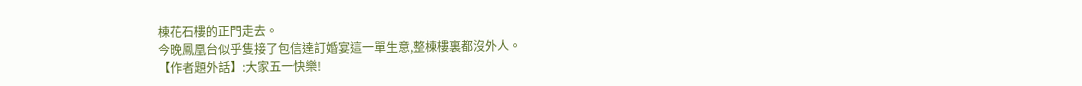棟花石樓的正門走去。
今晚鳳凰台似乎隻接了包信達訂婚宴這一單生意,整棟樓裏都沒外人。
【作者題外話】:大家五一快樂!